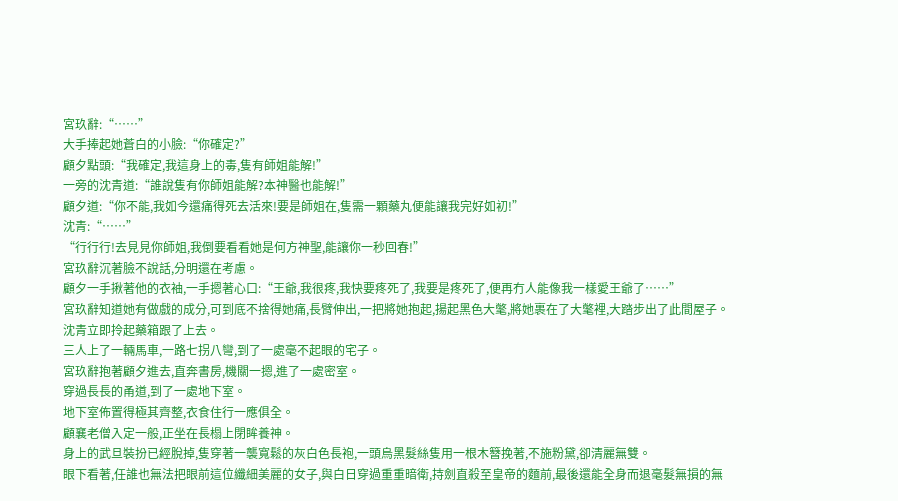宮玖辭:“……”
大手捧起她蒼白的小臉:“你確定?”
顧夕點頭:“我確定,我這身上的毒,隻有師姐能解!”
一旁的沈青道:“誰說隻有你師姐能解?本神醫也能解!”
顧夕道:“你不能,我如今還痛得死去活來!要是師姐在,隻需一顆藥丸便能讓我完好如初!”
沈青:“……”
“行行行!去見見你師姐,我倒要看看她是何方神聖,能讓你一秒回春!”
宮玖辭沉著臉不說話,分明還在考慮。
顧夕一手揪著他的衣袖,一手摁著心口:“王爺,我很疼,我快要疼死了,我要是疼死了,便再冇人能像我一樣愛王爺了……”
宮玖辭知道她有做戲的成分,可到底不捨得她痛,長臂伸出,一把將她抱起,揚起黑色大氅,將她裹在了大氅裡,大踏步出了此間屋子。
沈青立即拎起藥箱跟了上去。
三人上了一輛馬車,一路七拐八彎,到了一處毫不起眼的宅子。
宮玖辭抱著顧夕進去,直奔書房,機關一摁,進了一處密室。
穿過長長的甬道,到了一處地下室。
地下室佈置得極其齊整,衣食住行一應俱全。
顧襄老僧入定一般,正坐在長榻上閉眸養神。
身上的武旦裝扮已經脫掉,隻穿著一襲寬鬆的灰白色長袍,一頭烏黑髮絲隻用一根木簪挽著,不施粉黛,卻清麗無雙。
眼下看著,任誰也無法把眼前這位纖細美麗的女子,與白日穿過重重暗衛,持劍直殺至皇帝的麵前,最後還能全身而退毫髮無損的無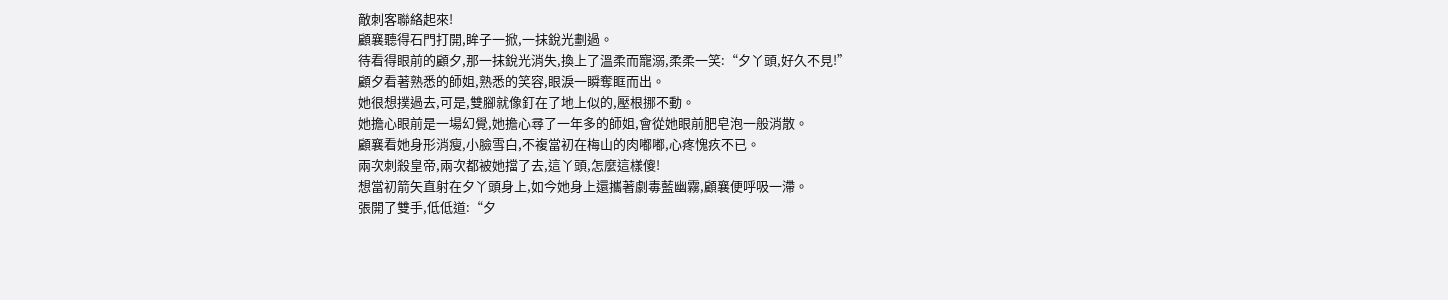敵刺客聯絡起來!
顧襄聽得石門打開,眸子一掀,一抹銳光劃過。
待看得眼前的顧夕,那一抹銳光消失,換上了溫柔而寵溺,柔柔一笑:“夕丫頭,好久不見!”
顧夕看著熟悉的師姐,熟悉的笑容,眼淚一瞬奪眶而出。
她很想撲過去,可是,雙腳就像釘在了地上似的,壓根挪不動。
她擔心眼前是一場幻覺,她擔心尋了一年多的師姐,會從她眼前肥皂泡一般消散。
顧襄看她身形消瘦,小臉雪白,不複當初在梅山的肉嘟嘟,心疼愧疚不已。
兩次刺殺皇帝,兩次都被她擋了去,這丫頭,怎麼這樣傻!
想當初箭矢直射在夕丫頭身上,如今她身上還攜著劇毒藍幽霧,顧襄便呼吸一滯。
張開了雙手,低低道:“夕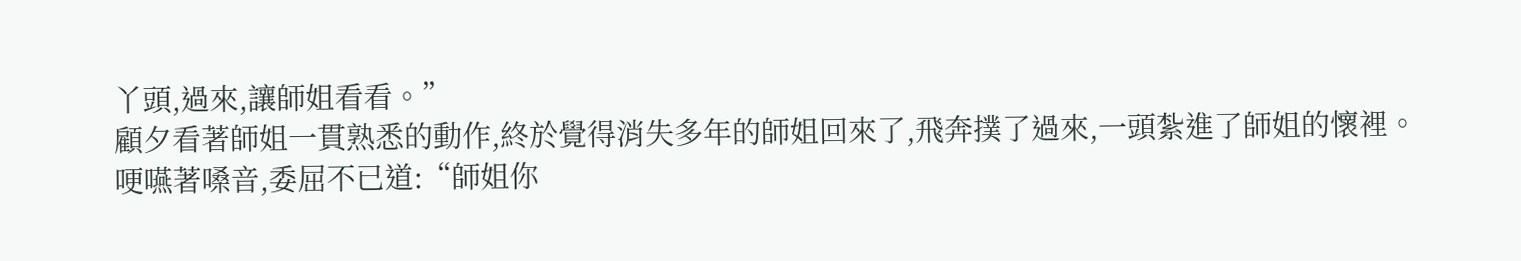丫頭,過來,讓師姐看看。”
顧夕看著師姐一貫熟悉的動作,終於覺得消失多年的師姐回來了,飛奔撲了過來,一頭紮進了師姐的懷裡。
哽嚥著嗓音,委屈不已道:“師姐你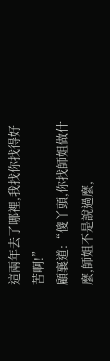這兩年去了哪裡,我找你找得好苦啊!”
顧襄道:“傻丫頭,你找師姐做什麼,師姐不是說過麼,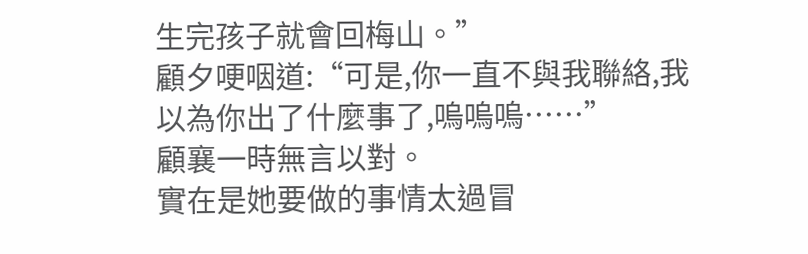生完孩子就會回梅山。”
顧夕哽咽道:“可是,你一直不與我聯絡,我以為你出了什麼事了,嗚嗚嗚……”
顧襄一時無言以對。
實在是她要做的事情太過冒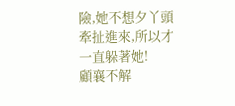險,她不想夕丫頭牽扯進來,所以才一直躲著她!
顧襄不解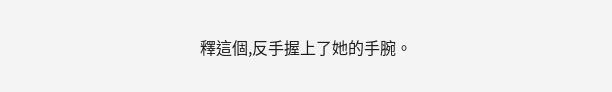釋這個,反手握上了她的手腕。